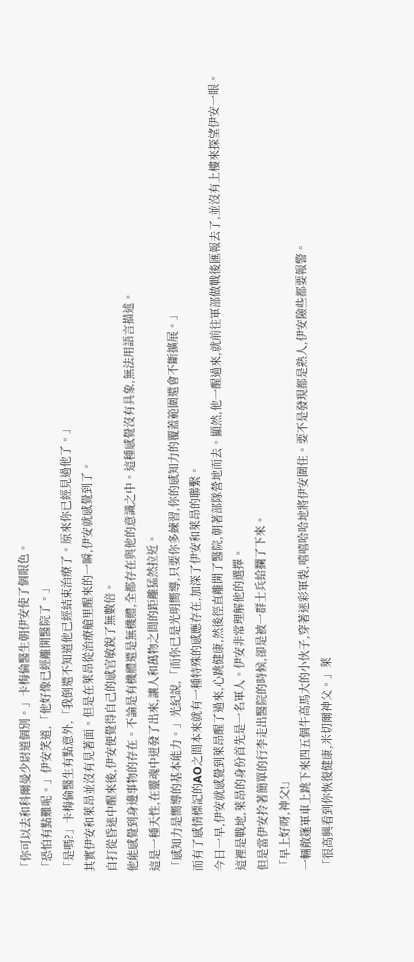「你可以去和科爾曼少尉道個別。」卡梅倫醫生朝伊安使了個眼色。
「恐怕有點難呢。」伊安笑道,「他好像已經離開醫院了。」
「是嗎?」卡梅倫醫生有點意外,「我倒還不知道他已經結束治療了。原來你已經見過他了。」
其實伊安和萊昂並沒有見著面。但是在萊昂從治療艙里醒來的一瞬,伊安就感覺到了。
自打從昏迷中醒來後,伊安便覺得自己的感官敏銳了無數倍。
他能感覺到身邊事物的存在。不論是有機體還是無機體,全都存在與他的意識之中。這種感覺沒有具象,無法用語言描述。
這是一種天性,在靈魂中迸發了出來,讓人和萬物之間的距離猛然拉近。
「感知力是嚮導的基本能力。」光紀說,「而你已是光明嚮導,只要你多練習,你的感知力的覆蓋範圍還會不斷擴展。」
而有了感情標記的AO之間本來就有一種特殊的感應存在,加深了伊安和萊昂的聯繫。
今日一早,伊安就感覺到萊昂醒了過來,心跳健康,然後徑直離開了醫院,朝著部隊營地而去。顯然,他一醒過來,就前往軍部做戰後匯報去了,並沒有上樓來探望伊安一眼。
這裡是戰地,萊昂的身份首先是一名軍人。伊安非常理解他的選擇。
但是當伊安拎著簡單的行李走出醫院的時候,卻是被一群士兵給攔了下來。
「早上好呀,神父!」
一輛敞篷軍車上跳下來四五個牛高馬大的小伙子,穿著迷彩軍裝,嘻嘻哈哈地將伊安圍住。要不是發現都是熟人,伊安險些都要報警。
「很高興看到你恢復健康,米切爾神父。」萊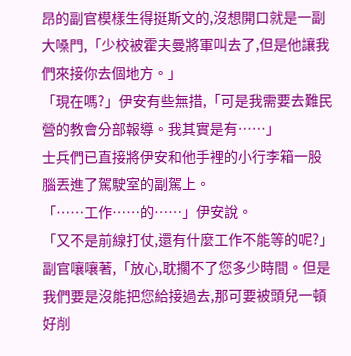昂的副官模樣生得挺斯文的,沒想開口就是一副大嗓門,「少校被霍夫曼將軍叫去了,但是他讓我們來接你去個地方。」
「現在嗎?」伊安有些無措,「可是我需要去難民營的教會分部報導。我其實是有……」
士兵們已直接將伊安和他手裡的小行李箱一股腦丟進了駕駛室的副駕上。
「……工作……的……」伊安說。
「又不是前線打仗,還有什麼工作不能等的呢?」副官嚷嚷著,「放心,耽擱不了您多少時間。但是我們要是沒能把您給接過去,那可要被頭兒一頓好削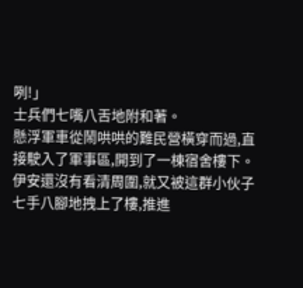咧!」
士兵們七嘴八舌地附和著。
懸浮軍車從鬧哄哄的難民營橫穿而過,直接駛入了軍事區,開到了一棟宿舍樓下。伊安還沒有看清周圍,就又被這群小伙子七手八腳地拽上了樓,推進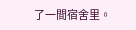了一間宿舍里。